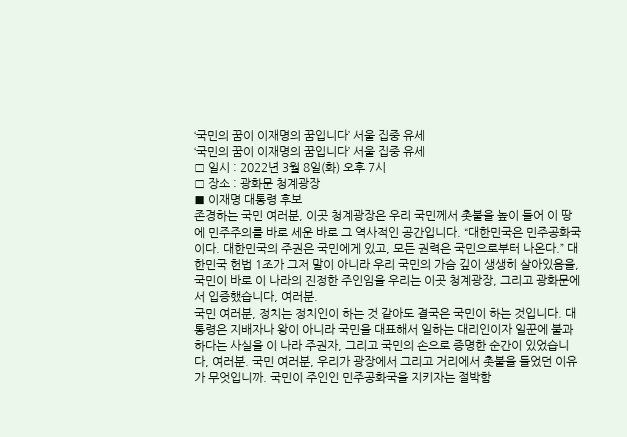‘국민의 꿈이 이재명의 꿈입니다’ 서울 집중 유세
‘국민의 꿈이 이재명의 꿈입니다’ 서울 집중 유세
□ 일시 : 2022년 3월 8일(화) 오후 7시
□ 장소 : 광화문 청계광장
■ 이재명 대통령 후보
존경하는 국민 여러분, 이곳 청계광장은 우리 국민께서 촛불을 높이 들어 이 땅에 민주주의를 바로 세운 바로 그 역사적인 공간입니다. “대한민국은 민주공화국이다. 대한민국의 주권은 국민에게 있고, 모든 권력은 국민으로부터 나온다.” 대한민국 헌법 1조가 그저 말이 아니라 우리 국민의 가슴 깊이 생생히 살아있음을, 국민이 바로 이 나라의 진정한 주인임을 우리는 이곳 청계광장, 그리고 광화문에서 입증했습니다, 여러분.
국민 여러분, 정치는 정치인이 하는 것 같아도 결국은 국민이 하는 것입니다. 대통령은 지배자나 왕이 아니라 국민을 대표해서 일하는 대리인이자 일꾼에 불과하다는 사실을 이 나라 주권자, 그리고 국민의 손으로 증명한 순간이 있었습니다, 여러분. 국민 여러분, 우리가 광장에서 그리고 거리에서 촛불을 들었던 이유가 무엇입니까. 국민이 주인인 민주공화국을 지키자는 절박함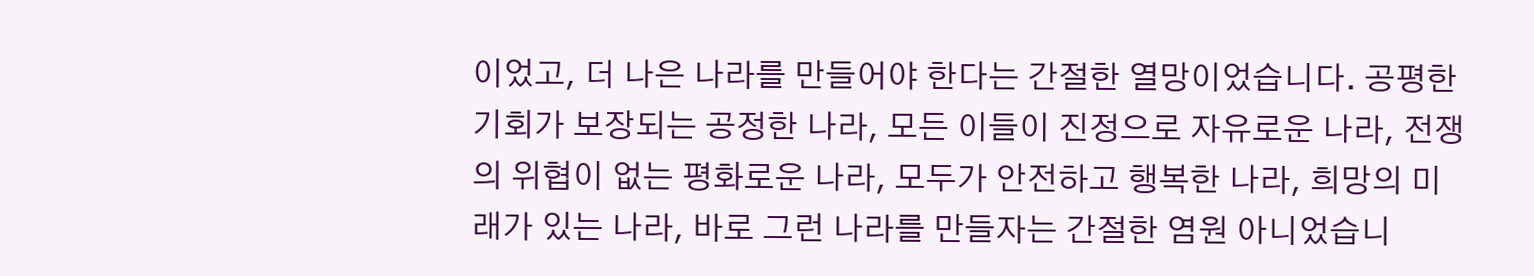이었고, 더 나은 나라를 만들어야 한다는 간절한 열망이었습니다. 공평한 기회가 보장되는 공정한 나라, 모든 이들이 진정으로 자유로운 나라, 전쟁의 위협이 없는 평화로운 나라, 모두가 안전하고 행복한 나라, 희망의 미래가 있는 나라, 바로 그런 나라를 만들자는 간절한 염원 아니었습니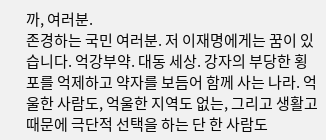까, 여러분.
존경하는 국민 여러분. 저 이재명에게는 꿈이 있습니다. 억강부약. 대동 세상. 강자의 부당한 횡포를 억제하고 약자를 보듬어 함께 사는 나라. 억울한 사람도, 억울한 지역도 없는, 그리고 생활고 때문에 극단적 선택을 하는 단 한 사람도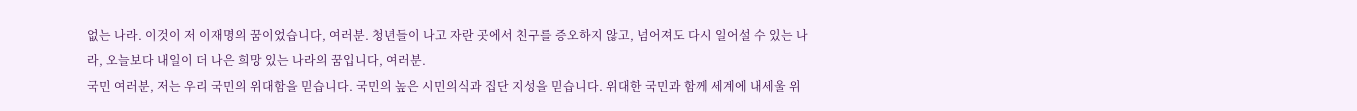없는 나라. 이것이 저 이재명의 꿈이었습니다, 여러분. 청년들이 나고 자란 곳에서 친구를 증오하지 않고, 넘어져도 다시 일어설 수 있는 나라, 오늘보다 내일이 더 나은 희망 있는 나라의 꿈입니다, 여러분.
국민 여러분, 저는 우리 국민의 위대함을 믿습니다. 국민의 높은 시민의식과 집단 지성을 믿습니다. 위대한 국민과 함께 세계에 내세울 위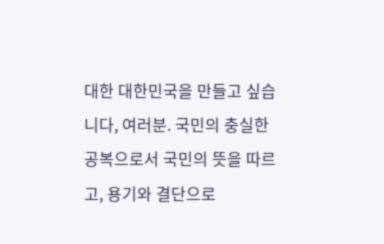대한 대한민국을 만들고 싶습니다, 여러분. 국민의 충실한 공복으로서 국민의 뜻을 따르고, 용기와 결단으로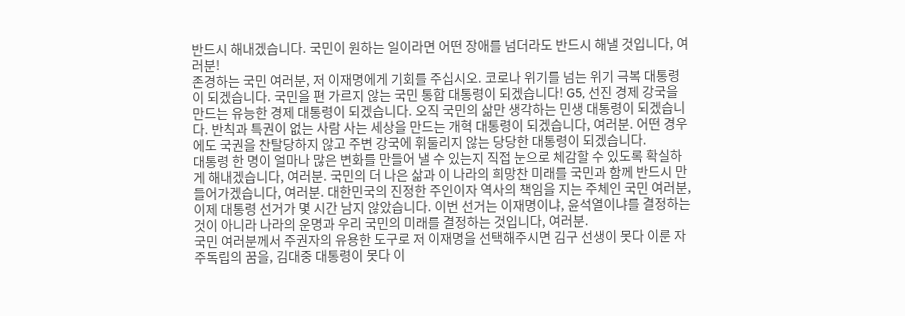반드시 해내겠습니다. 국민이 원하는 일이라면 어떤 장애를 넘더라도 반드시 해낼 것입니다, 여러분!
존경하는 국민 여러분, 저 이재명에게 기회를 주십시오. 코로나 위기를 넘는 위기 극복 대통령이 되겠습니다. 국민을 편 가르지 않는 국민 통합 대통령이 되겠습니다! G5, 선진 경제 강국을 만드는 유능한 경제 대통령이 되겠습니다. 오직 국민의 삶만 생각하는 민생 대통령이 되겠습니다. 반칙과 특권이 없는 사람 사는 세상을 만드는 개혁 대통령이 되겠습니다, 여러분. 어떤 경우에도 국권을 찬탈당하지 않고 주변 강국에 휘둘리지 않는 당당한 대통령이 되겠습니다.
대통령 한 명이 얼마나 많은 변화를 만들어 낼 수 있는지 직접 눈으로 체감할 수 있도록 확실하게 해내겠습니다, 여러분. 국민의 더 나은 삶과 이 나라의 희망찬 미래를 국민과 함께 반드시 만들어가겠습니다, 여러분. 대한민국의 진정한 주인이자 역사의 책임을 지는 주체인 국민 여러분, 이제 대통령 선거가 몇 시간 남지 않았습니다. 이번 선거는 이재명이냐, 윤석열이냐를 결정하는 것이 아니라 나라의 운명과 우리 국민의 미래를 결정하는 것입니다, 여러분.
국민 여러분께서 주권자의 유용한 도구로 저 이재명을 선택해주시면 김구 선생이 못다 이룬 자주독립의 꿈을, 김대중 대통령이 못다 이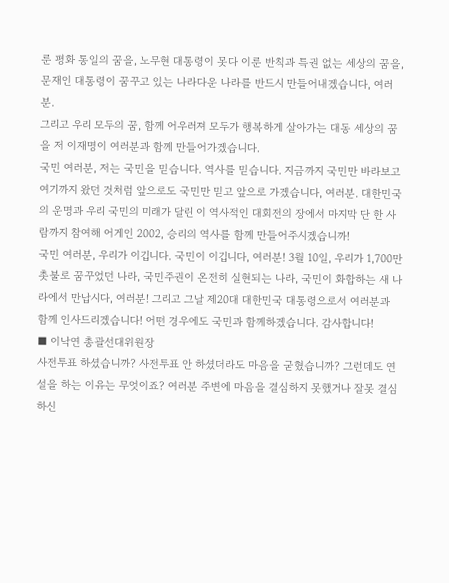룬 평화 통일의 꿈을, 노무현 대통령이 못다 이룬 반칙과 특권 없는 세상의 꿈을, 문재인 대통령이 꿈꾸고 있는 나라다운 나라를 반드시 만들어내겠습니다, 여러분.
그리고 우리 모두의 꿈, 함께 어우러져 모두가 행복하게 살아가는 대동 세상의 꿈을 저 이재명이 여러분과 함께 만들어가겠습니다.
국민 여러분, 저는 국민을 믿습니다. 역사를 믿습니다. 지금까지 국민만 바라보고 여기까지 왔던 것처럼 앞으로도 국민만 믿고 앞으로 가겠습니다, 여러분. 대한민국의 운명과 우리 국민의 미래가 달린 이 역사적인 대회전의 장에서 마지막 단 한 사람까지 참여해 어게인 2002, 승리의 역사를 함께 만들어주시겠습니까!
국민 여러분, 우리가 이깁니다. 국민이 이깁니다, 여러분! 3월 10일, 우리가 1,700만 촛불로 꿈꾸었던 나라, 국민주권이 온전히 실현되는 나라, 국민이 화합하는 새 나라에서 만납시다, 여러분! 그리고 그날 제20대 대한민국 대통령으로서 여러분과 함께 인사드리겠습니다! 어떤 경우에도 국민과 함께하겠습니다. 감사합니다!
■ 이낙연 총괄선대위원장
사전투표 하셨습니까? 사전투표 안 하셨더라도 마음을 굳혔습니까? 그런데도 연설을 하는 이유는 무엇이죠? 여러분 주변에 마음을 결심하지 못했거나 잘못 결심하신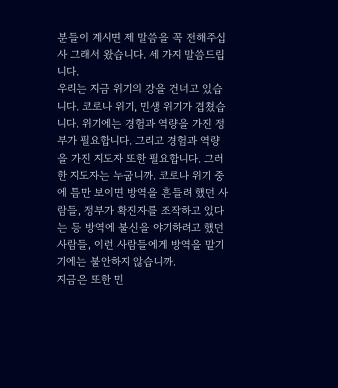분들이 계시면 제 말씀을 꼭 전해주십사 그래서 왔습니다. 세 가지 말씀드립니다.
우리는 지금 위기의 강을 건너고 있습니다. 코로나 위기, 민생 위기가 겹쳤습니다. 위기에는 경험과 역량을 가진 정부가 필요합니다. 그리고 경험과 역량을 가진 지도자 또한 필요합니다. 그러한 지도자는 누굽니까. 코로나 위기 중에 틈만 보이면 방역을 흔들려 했던 사람들, 정부가 확진자를 조작하고 있다는 등 방역에 불신을 야기하려고 했던 사람들, 이런 사람들에게 방역을 맡기기에는 불안하지 않습니까.
지금은 또한 민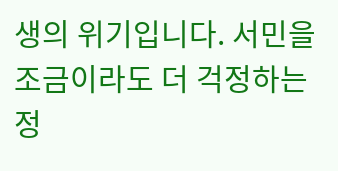생의 위기입니다. 서민을 조금이라도 더 걱정하는 정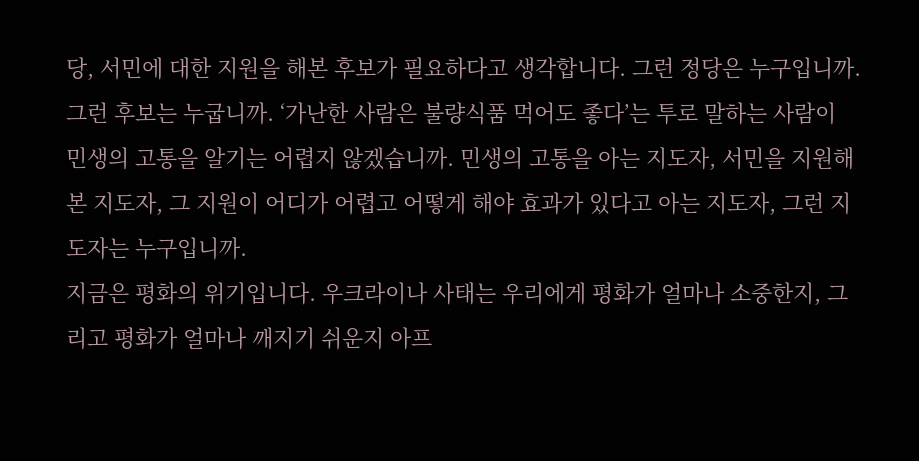당, 서민에 대한 지원을 해본 후보가 필요하다고 생각합니다. 그런 정당은 누구입니까. 그런 후보는 누굽니까. ‘가난한 사람은 불량식품 먹어도 좋다’는 투로 말하는 사람이 민생의 고통을 알기는 어렵지 않겠습니까. 민생의 고통을 아는 지도자, 서민을 지원해 본 지도자, 그 지원이 어디가 어렵고 어떻게 해야 효과가 있다고 아는 지도자, 그런 지도자는 누구입니까.
지금은 평화의 위기입니다. 우크라이나 사태는 우리에게 평화가 얼마나 소중한지, 그리고 평화가 얼마나 깨지기 쉬운지 아프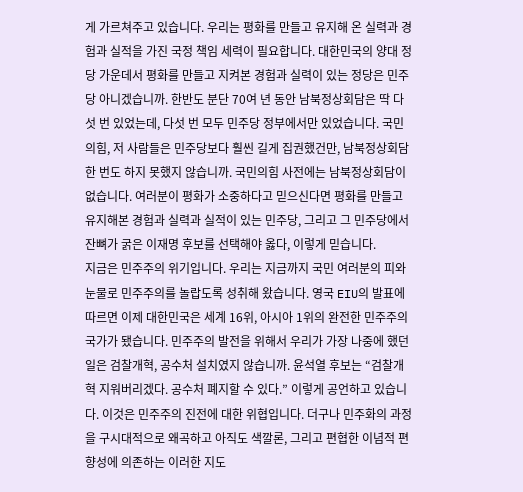게 가르쳐주고 있습니다. 우리는 평화를 만들고 유지해 온 실력과 경험과 실적을 가진 국정 책임 세력이 필요합니다. 대한민국의 양대 정당 가운데서 평화를 만들고 지켜본 경험과 실력이 있는 정당은 민주당 아니겠습니까. 한반도 분단 70여 년 동안 남북정상회담은 딱 다섯 번 있었는데, 다섯 번 모두 민주당 정부에서만 있었습니다. 국민의힘, 저 사람들은 민주당보다 훨씬 길게 집권했건만, 남북정상회담 한 번도 하지 못했지 않습니까. 국민의힘 사전에는 남북정상회담이 없습니다. 여러분이 평화가 소중하다고 믿으신다면 평화를 만들고 유지해본 경험과 실력과 실적이 있는 민주당, 그리고 그 민주당에서 잔뼈가 굵은 이재명 후보를 선택해야 옳다, 이렇게 믿습니다.
지금은 민주주의 위기입니다. 우리는 지금까지 국민 여러분의 피와 눈물로 민주주의를 놀랍도록 성취해 왔습니다. 영국 EIU의 발표에 따르면 이제 대한민국은 세계 16위, 아시아 1위의 완전한 민주주의 국가가 됐습니다. 민주주의 발전을 위해서 우리가 가장 나중에 했던 일은 검찰개혁, 공수처 설치였지 않습니까. 윤석열 후보는 “검찰개혁 지워버리겠다. 공수처 폐지할 수 있다.” 이렇게 공언하고 있습니다. 이것은 민주주의 진전에 대한 위협입니다. 더구나 민주화의 과정을 구시대적으로 왜곡하고 아직도 색깔론, 그리고 편협한 이념적 편향성에 의존하는 이러한 지도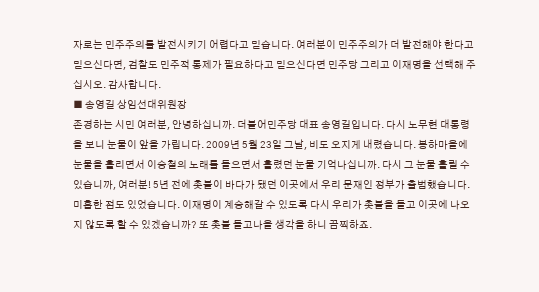자로는 민주주의를 발전시키기 어렵다고 믿습니다. 여러분이 민주주의가 더 발전해야 한다고 믿으신다면, 검찰도 민주적 통제가 필요하다고 믿으신다면 민주당 그리고 이재명을 선택해 주십시오. 감사합니다.
■ 송영길 상임선대위원장
존경하는 시민 여러분, 안녕하십니까. 더불어민주당 대표 송영길입니다. 다시 노무현 대통령을 보니 눈물이 앞을 가립니다. 2009년 5월 23일 그날, 비도 오지게 내렸습니다. 봉하마을에 눈물을 흘리면서 이승철의 노래를 들으면서 흘렸던 눈물 기억나십니까. 다시 그 눈물 흘릴 수 있습니까, 여러분! 5년 전에 촛불이 바다가 됐던 이곳에서 우리 문재인 정부가 출범했습니다. 미흡한 점도 있었습니다. 이재명이 계승해갈 수 있도록 다시 우리가 촛불을 들고 이곳에 나오지 않도록 할 수 있겠습니까? 또 촛불 들고나올 생각을 하니 끔찍하죠.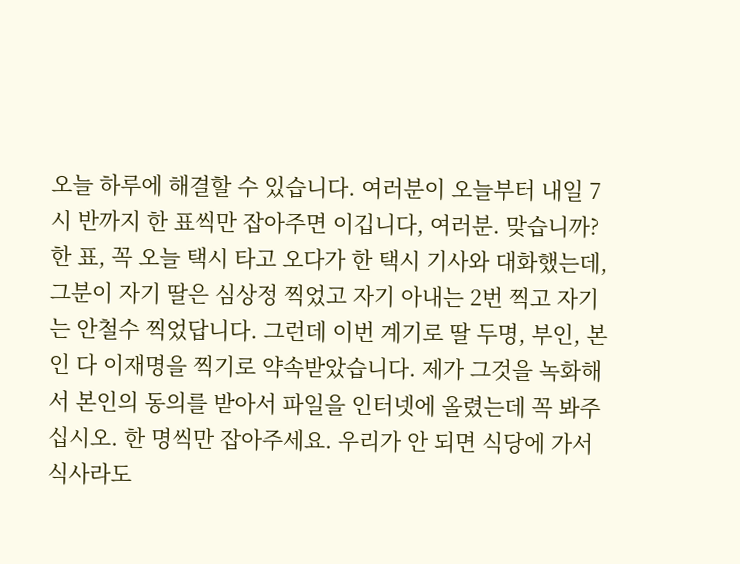오늘 하루에 해결할 수 있습니다. 여러분이 오늘부터 내일 7시 반까지 한 표씩만 잡아주면 이깁니다, 여러분. 맞습니까? 한 표, 꼭 오늘 택시 타고 오다가 한 택시 기사와 대화했는데, 그분이 자기 딸은 심상정 찍었고 자기 아내는 2번 찍고 자기는 안철수 찍었답니다. 그런데 이번 계기로 딸 두명, 부인, 본인 다 이재명을 찍기로 약속받았습니다. 제가 그것을 녹화해서 본인의 동의를 받아서 파일을 인터넷에 올렸는데 꼭 봐주십시오. 한 명씩만 잡아주세요. 우리가 안 되면 식당에 가서 식사라도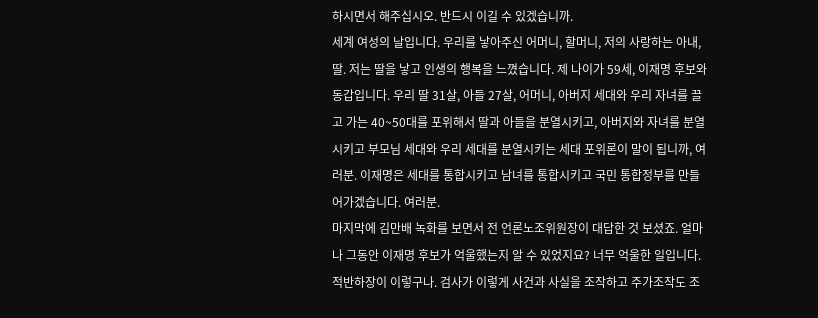하시면서 해주십시오. 반드시 이길 수 있겠습니까.
세계 여성의 날입니다. 우리를 낳아주신 어머니, 할머니, 저의 사랑하는 아내, 딸. 저는 딸을 낳고 인생의 행복을 느꼈습니다. 제 나이가 59세, 이재명 후보와 동갑입니다. 우리 딸 31살, 아들 27살, 어머니, 아버지 세대와 우리 자녀를 끌고 가는 40~50대를 포위해서 딸과 아들을 분열시키고, 아버지와 자녀를 분열시키고 부모님 세대와 우리 세대를 분열시키는 세대 포위론이 말이 됩니까, 여러분. 이재명은 세대를 통합시키고 남녀를 통합시키고 국민 통합정부를 만들어가겠습니다. 여러분.
마지막에 김만배 녹화를 보면서 전 언론노조위원장이 대답한 것 보셨죠. 얼마나 그동안 이재명 후보가 억울했는지 알 수 있었지요? 너무 억울한 일입니다. 적반하장이 이렇구나. 검사가 이렇게 사건과 사실을 조작하고 주가조작도 조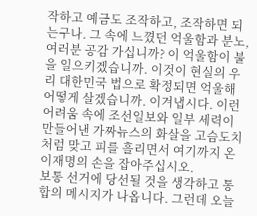작하고 예금도 조작하고, 조작하면 되는구나. 그 속에 느꼈던 억울함과 분노, 여러분 공감 가십니까? 이 억울함이 불을 일으키겠습니까. 이것이 현실의 우리 대한민국 법으로 확정되면 억울해 어떻게 살겠습니까. 이겨냅시다. 이런 어려움 속에 조선일보와 일부 세력이 만들어낸 가짜뉴스의 화살을 고슴도치처럼 맞고 피를 흘리면서 여기까지 온 이재명의 손을 잡아주십시오.
보통 선거에 당선될 것을 생각하고 통합의 메시지가 나옵니다. 그런데 오늘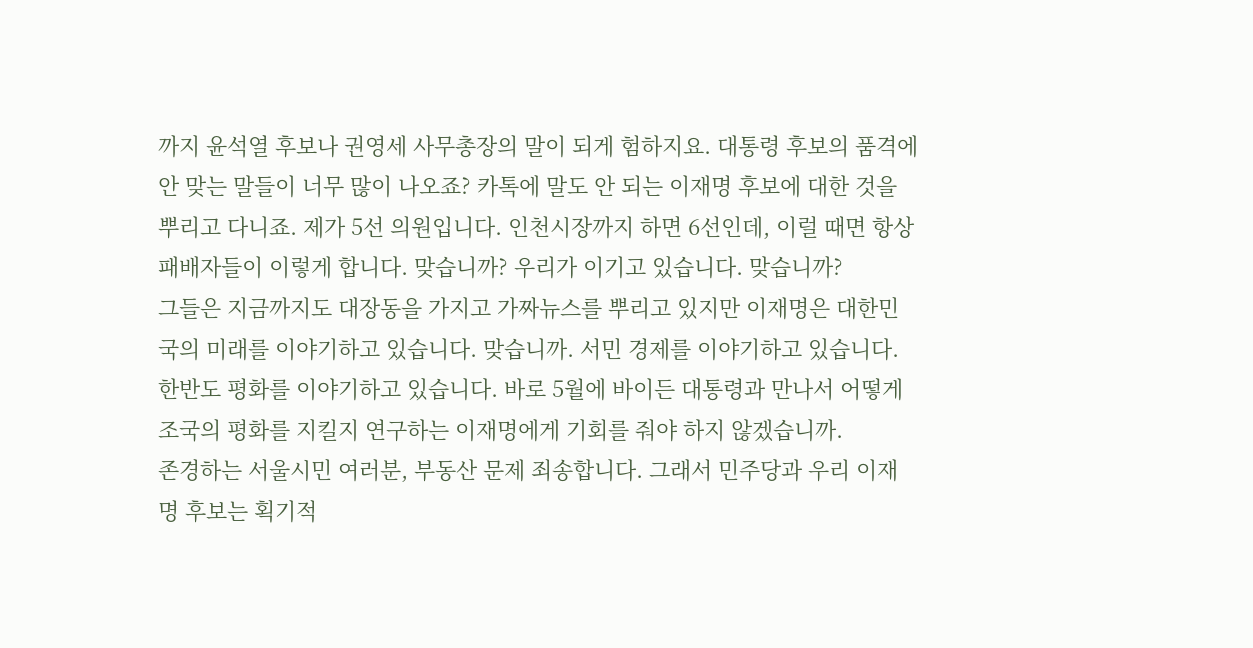까지 윤석열 후보나 권영세 사무총장의 말이 되게 험하지요. 대통령 후보의 품격에 안 맞는 말들이 너무 많이 나오죠? 카톡에 말도 안 되는 이재명 후보에 대한 것을 뿌리고 다니죠. 제가 5선 의원입니다. 인천시장까지 하면 6선인데, 이럴 때면 항상 패배자들이 이렇게 합니다. 맞습니까? 우리가 이기고 있습니다. 맞습니까?
그들은 지금까지도 대장동을 가지고 가짜뉴스를 뿌리고 있지만 이재명은 대한민국의 미래를 이야기하고 있습니다. 맞습니까. 서민 경제를 이야기하고 있습니다. 한반도 평화를 이야기하고 있습니다. 바로 5월에 바이든 대통령과 만나서 어떻게 조국의 평화를 지킬지 연구하는 이재명에게 기회를 줘야 하지 않겠습니까.
존경하는 서울시민 여러분, 부동산 문제 죄송합니다. 그래서 민주당과 우리 이재명 후보는 획기적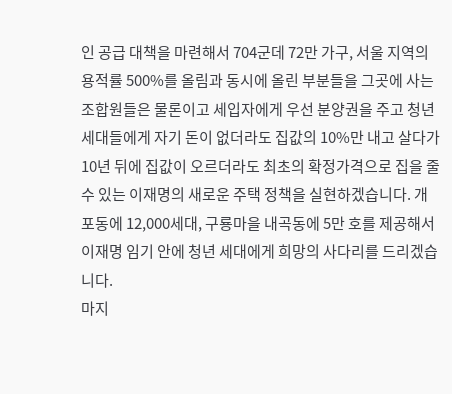인 공급 대책을 마련해서 704군데 72만 가구, 서울 지역의 용적률 500%를 올림과 동시에 올린 부분들을 그곳에 사는 조합원들은 물론이고 세입자에게 우선 분양권을 주고 청년 세대들에게 자기 돈이 없더라도 집값의 10%만 내고 살다가 10년 뒤에 집값이 오르더라도 최초의 확정가격으로 집을 줄 수 있는 이재명의 새로운 주택 정책을 실현하겠습니다. 개포동에 12,000세대, 구룡마을 내곡동에 5만 호를 제공해서 이재명 임기 안에 청년 세대에게 희망의 사다리를 드리겠습니다.
마지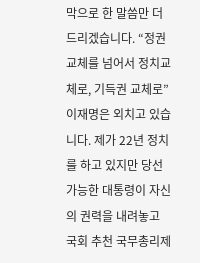막으로 한 말씀만 더 드리겠습니다. “정권 교체를 넘어서 정치교체로, 기득권 교체로” 이재명은 외치고 있습니다. 제가 22년 정치를 하고 있지만 당선 가능한 대통령이 자신의 권력을 내려놓고 국회 추천 국무총리제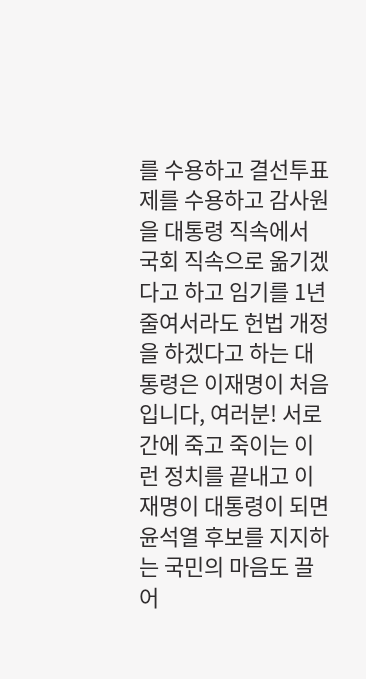를 수용하고 결선투표제를 수용하고 감사원을 대통령 직속에서 국회 직속으로 옮기겠다고 하고 임기를 1년 줄여서라도 헌법 개정을 하겠다고 하는 대통령은 이재명이 처음입니다, 여러분! 서로 간에 죽고 죽이는 이런 정치를 끝내고 이재명이 대통령이 되면 윤석열 후보를 지지하는 국민의 마음도 끌어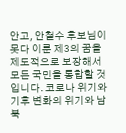안고, 안철수 후보님이 못다 이룬 제3의 꿈을 제도적으로 보장해서 모든 국민을 통합할 것입니다. 코로나 위기와 기후 변화의 위기와 남북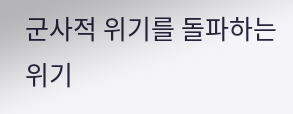군사적 위기를 돌파하는 위기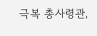극복 총사령관,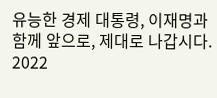유능한 경제 대통령, 이재명과 함께 앞으로, 제대로 나갑시다.
2022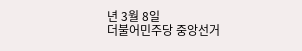년 3월 8일
더불어민주당 중앙선거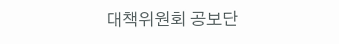대책위원회 공보단